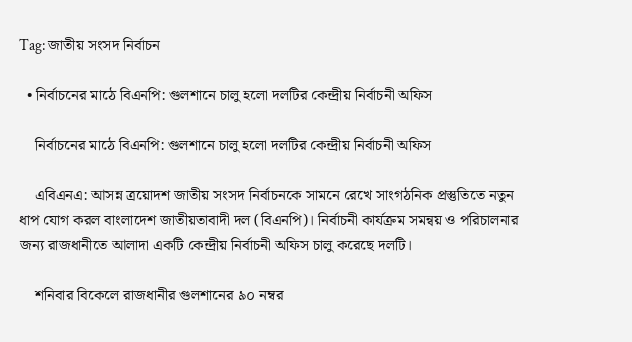Tag: জাতীয় সংসদ নির্বাচন

  • নির্বাচনের মাঠে বিএনপি: গুলশানে চালু হলো দলটির কেন্দ্রীয় নির্বাচনী অফিস

    নির্বাচনের মাঠে বিএনপি: গুলশানে চালু হলো দলটির কেন্দ্রীয় নির্বাচনী অফিস

    এবিএনএ: আসন্ন ত্রয়োদশ জাতীয় সংসদ নির্বাচনকে সামনে রেখে সাংগঠনিক প্রস্তুতিতে নতুন ধাপ যোগ করল বাংলাদেশ জাতীয়তাবাদী দল (বিএনপি)। নির্বাচনী কার্যক্রম সমন্বয় ও পরিচালনার জন্য রাজধানীতে আলাদা একটি কেন্দ্রীয় নির্বাচনী অফিস চালু করেছে দলটি।

    শনিবার বিকেলে রাজধানীর গুলশানের ৯০ নম্বর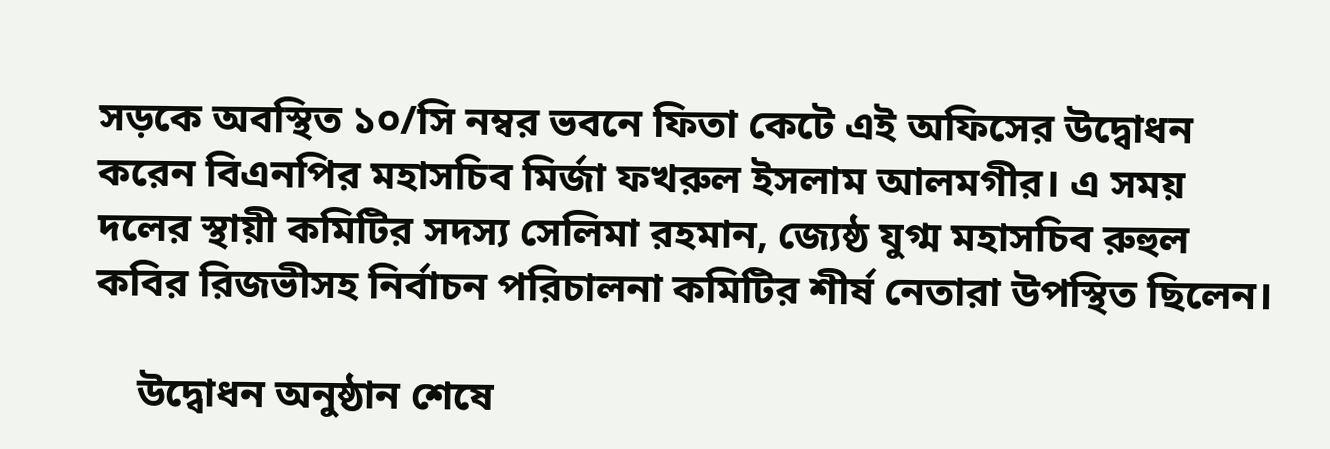সড়কে অবস্থিত ১০/সি নম্বর ভবনে ফিতা কেটে এই অফিসের উদ্বোধন করেন বিএনপির মহাসচিব মির্জা ফখরুল ইসলাম আলমগীর। এ সময় দলের স্থায়ী কমিটির সদস্য সেলিমা রহমান, জ্যেষ্ঠ যুগ্ম মহাসচিব রুহুল কবির রিজভীসহ নির্বাচন পরিচালনা কমিটির শীর্ষ নেতারা উপস্থিত ছিলেন।

    উদ্বোধন অনুষ্ঠান শেষে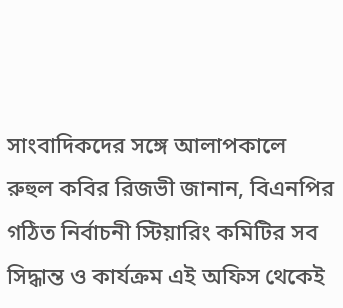সাংবাদিকদের সঙ্গে আলাপকালে রুহুল কবির রিজভী জানান, বিএনপির গঠিত নির্বাচনী স্টিয়ারিং কমিটির সব সিদ্ধান্ত ও কার্যক্রম এই অফিস থেকেই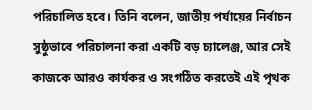পরিচালিত হবে। তিনি বলেন, জাতীয় পর্যায়ের নির্বাচন সুষ্ঠুভাবে পরিচালনা করা একটি বড় চ্যালেঞ্জ, আর সেই কাজকে আরও কার্যকর ও সংগঠিত করতেই এই পৃথক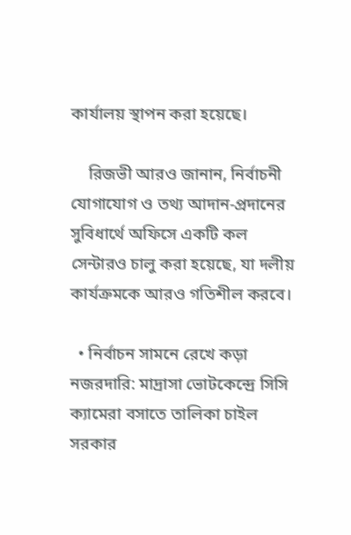কার্যালয় স্থাপন করা হয়েছে।

    রিজভী আরও জানান, নির্বাচনী যোগাযোগ ও তথ্য আদান-প্রদানের সুবিধার্থে অফিসে একটি কল সেন্টারও চালু করা হয়েছে, যা দলীয় কার্যক্রমকে আরও গতিশীল করবে।

  • নির্বাচন সামনে রেখে কড়া নজরদারি: মাদ্রাসা ভোটকেন্দ্রে সিসি ক্যামেরা বসাতে তালিকা চাইল সরকার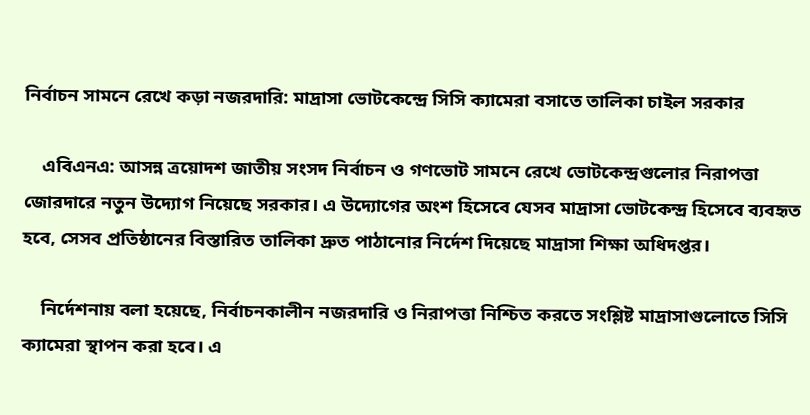নির্বাচন সামনে রেখে কড়া নজরদারি: মাদ্রাসা ভোটকেন্দ্রে সিসি ক্যামেরা বসাতে তালিকা চাইল সরকার

    এবিএনএ: আসন্ন ত্রয়োদশ জাতীয় সংসদ নির্বাচন ও গণভোট সামনে রেখে ভোটকেন্দ্রগুলোর নিরাপত্তা জোরদারে নতুন উদ্যোগ নিয়েছে সরকার। এ উদ্যোগের অংশ হিসেবে যেসব মাদ্রাসা ভোটকেন্দ্র হিসেবে ব্যবহৃত হবে, সেসব প্রতিষ্ঠানের বিস্তারিত তালিকা দ্রুত পাঠানোর নির্দেশ দিয়েছে মাদ্রাসা শিক্ষা অধিদপ্তর।

    নির্দেশনায় বলা হয়েছে, নির্বাচনকালীন নজরদারি ও নিরাপত্তা নিশ্চিত করতে সংশ্লিষ্ট মাদ্রাসাগুলোতে সিসি ক্যামেরা স্থাপন করা হবে। এ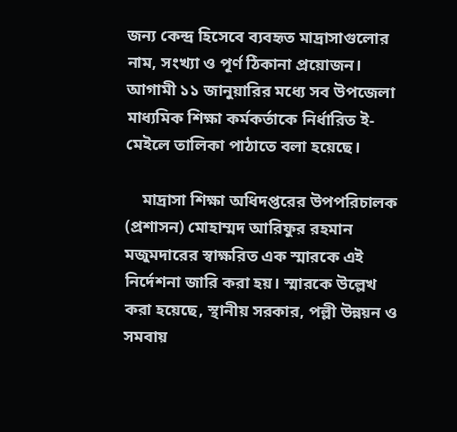জন্য কেন্দ্র হিসেবে ব্যবহৃত মাদ্রাসাগুলোর নাম, সংখ্যা ও পূর্ণ ঠিকানা প্রয়োজন। আগামী ১১ জানুয়ারির মধ্যে সব উপজেলা মাধ্যমিক শিক্ষা কর্মকর্তাকে নির্ধারিত ই-মেইলে তালিকা পাঠাতে বলা হয়েছে।

    মাদ্রাসা শিক্ষা অধিদপ্তরের উপপরিচালক (প্রশাসন) মোহাম্মদ আরিফুর রহমান মজুমদারের স্বাক্ষরিত এক স্মারকে এই নির্দেশনা জারি করা হয়। স্মারকে উল্লেখ করা হয়েছে, স্থানীয় সরকার, পল্লী উন্নয়ন ও সমবায়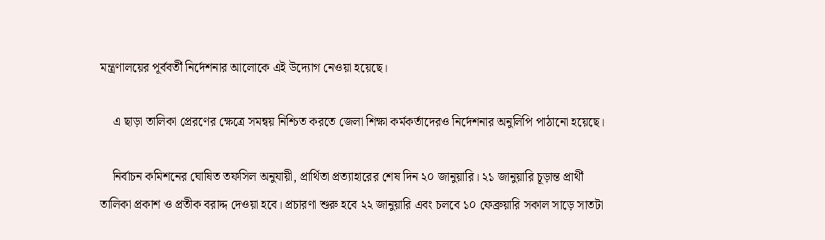মন্ত্রণালয়ের পূর্ববর্তী নির্দেশনার আলোকে এই উদ্যোগ নেওয়া হয়েছে।

    এ ছাড়া তালিকা প্রেরণের ক্ষেত্রে সমন্বয় নিশ্চিত করতে জেলা শিক্ষা কর্মকর্তাদেরও নির্দেশনার অনুলিপি পাঠানো হয়েছে।

    নির্বাচন কমিশনের ঘোষিত তফসিল অনুযায়ী, প্রার্থিতা প্রত্যাহারের শেষ দিন ২০ জানুয়ারি। ২১ জানুয়ারি চূড়ান্ত প্রার্থী তালিকা প্রকাশ ও প্রতীক বরাদ্দ দেওয়া হবে। প্রচারণা শুরু হবে ২২ জানুয়ারি এবং চলবে ১০ ফেব্রুয়ারি সকাল সাড়ে সাতটা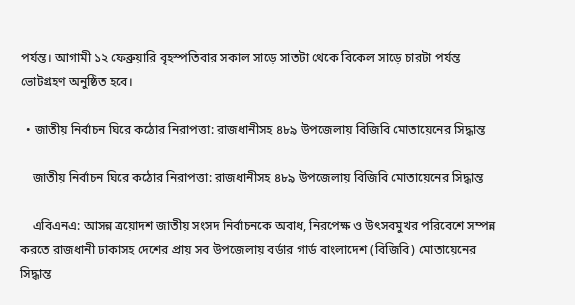পর্যন্ত। আগামী ১২ ফেব্রুয়ারি বৃহস্পতিবার সকাল সাড়ে সাতটা থেকে বিকেল সাড়ে চারটা পর্যন্ত ভোটগ্রহণ অনুষ্ঠিত হবে।

  • জাতীয় নির্বাচন ঘিরে কঠোর নিরাপত্তা: রাজধানীসহ ৪৮৯ উপজেলায় বিজিবি মোতায়েনের সিদ্ধান্ত

    জাতীয় নির্বাচন ঘিরে কঠোর নিরাপত্তা: রাজধানীসহ ৪৮৯ উপজেলায় বিজিবি মোতায়েনের সিদ্ধান্ত

    এবিএনএ: আসন্ন ত্রয়োদশ জাতীয় সংসদ নির্বাচনকে অবাধ, নিরপেক্ষ ও উৎসবমুখর পরিবেশে সম্পন্ন করতে রাজধানী ঢাকাসহ দেশের প্রায় সব উপজেলায় বর্ডার গার্ড বাংলাদেশ (বিজিবি) মোতায়েনের সিদ্ধান্ত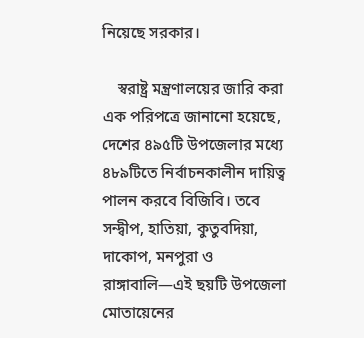নিয়েছে সরকার।

    স্বরাষ্ট্র মন্ত্রণালয়ের জারি করা এক পরিপত্রে জানানো হয়েছে, দেশের ৪৯৫টি উপজেলার মধ্যে ৪৮৯টিতে নির্বাচনকালীন দায়িত্ব পালন করবে বিজিবি। তবে সন্দ্বীপ, হাতিয়া, কুতুবদিয়া, দাকোপ, মনপুরা ও রাঙ্গাবালি—এই ছয়টি উপজেলা মোতায়েনের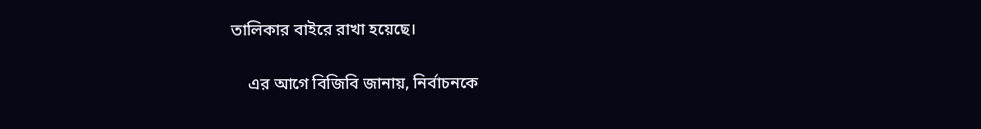তালিকার বাইরে রাখা হয়েছে।

    এর আগে বিজিবি জানায়, নির্বাচনকে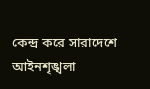কেন্দ্র করে সারাদেশে আইনশৃঙ্খলা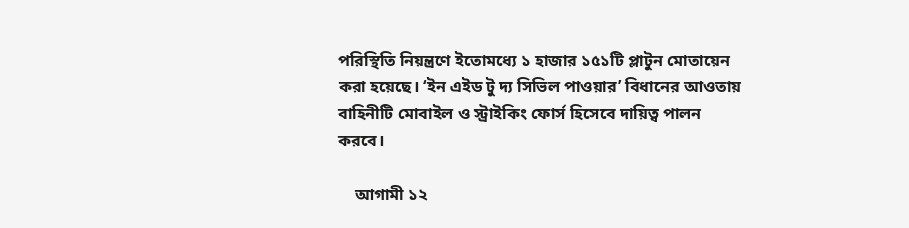পরিস্থিতি নিয়ন্ত্রণে ইতোমধ্যে ১ হাজার ১৫১টি প্লাটুন মোতায়েন করা হয়েছে। ‘ইন এইড টু দ্য সিভিল পাওয়ার’ বিধানের আওতায় বাহিনীটি মোবাইল ও স্ট্রাইকিং ফোর্স হিসেবে দায়িত্ব পালন করবে।

    আগামী ১২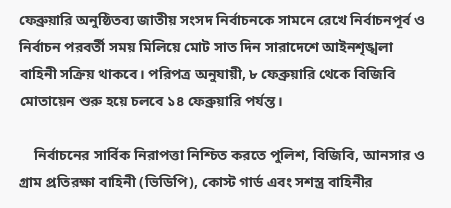ফেব্রুয়ারি অনুষ্ঠিতব্য জাতীয় সংসদ নির্বাচনকে সামনে রেখে নির্বাচনপূর্ব ও নির্বাচন পরবর্তী সময় মিলিয়ে মোট সাত দিন সারাদেশে আইনশৃঙ্খলা বাহিনী সক্রিয় থাকবে। পরিপত্র অনুযায়ী, ৮ ফেব্রুয়ারি থেকে বিজিবি মোতায়েন শুরু হয়ে চলবে ১৪ ফেব্রুয়ারি পর্যন্ত।

    নির্বাচনের সার্বিক নিরাপত্তা নিশ্চিত করতে পুলিশ, বিজিবি, আনসার ও গ্রাম প্রতিরক্ষা বাহিনী (ভিডিপি), কোস্ট গার্ড এবং সশস্ত্র বাহিনীর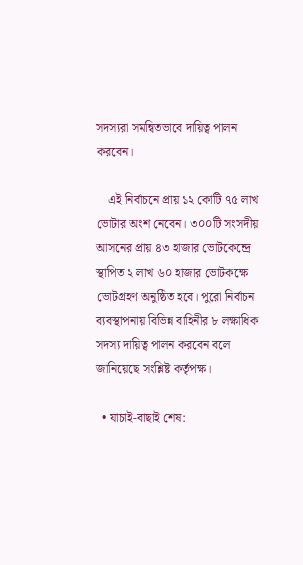সদস্যরা সমন্বিতভাবে দায়িত্ব পালন করবেন।

    এই নির্বাচনে প্রায় ১২ কোটি ৭৫ লাখ ভোটার অংশ নেবেন। ৩০০টি সংসদীয় আসনের প্রায় ৪৩ হাজার ভোটকেন্দ্রে স্থাপিত ২ লাখ ৬০ হাজার ভোটকক্ষে ভোটগ্রহণ অনুষ্ঠিত হবে। পুরো নির্বাচন ব্যবস্থাপনায় বিভিন্ন বাহিনীর ৮ লক্ষাধিক সদস্য দায়িত্ব পালন করবেন বলে জানিয়েছে সংশ্লিষ্ট কর্তৃপক্ষ।

  • যাচাই-বাছাই শেষ: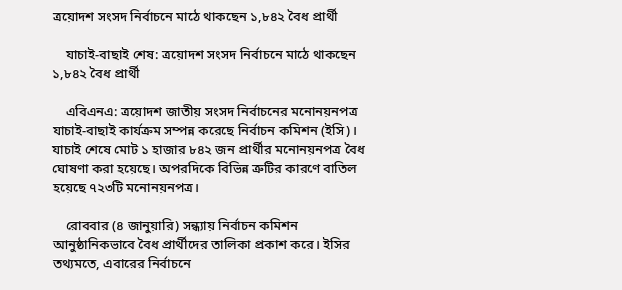ত্রয়োদশ সংসদ নির্বাচনে মাঠে থাকছেন ১,৮৪২ বৈধ প্রার্থী

    যাচাই-বাছাই শেষ: ত্রয়োদশ সংসদ নির্বাচনে মাঠে থাকছেন ১,৮৪২ বৈধ প্রার্থী

    এবিএনএ: ত্রয়োদশ জাতীয় সংসদ নির্বাচনের মনোনয়নপত্র যাচাই-বাছাই কার্যক্রম সম্পন্ন করেছে নির্বাচন কমিশন (ইসি)। যাচাই শেষে মোট ১ হাজার ৮৪২ জন প্রার্থীর মনোনয়নপত্র বৈধ ঘোষণা করা হয়েছে। অপরদিকে বিভিন্ন ত্রুটির কারণে বাতিল হয়েছে ৭২৩টি মনোনয়নপত্র।

    রোববার (৪ জানুয়ারি) সন্ধ্যায় নির্বাচন কমিশন আনুষ্ঠানিকভাবে বৈধ প্রার্থীদের তালিকা প্রকাশ করে। ইসির তথ্যমতে, এবারের নির্বাচনে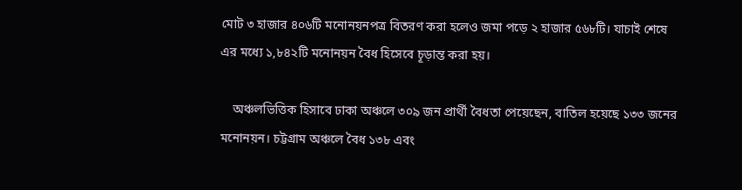মোট ৩ হাজার ৪০৬টি মনোনয়নপত্র বিতরণ করা হলেও জমা পড়ে ২ হাজার ৫৬৮টি। যাচাই শেষে এর মধ্যে ১,৮৪২টি মনোনয়ন বৈধ হিসেবে চূড়ান্ত করা হয়।

    অঞ্চলভিত্তিক হিসাবে ঢাকা অঞ্চলে ৩০৯ জন প্রার্থী বৈধতা পেয়েছেন, বাতিল হয়েছে ১৩৩ জনের মনোনয়ন। চট্টগ্রাম অঞ্চলে বৈধ ১৩৮ এবং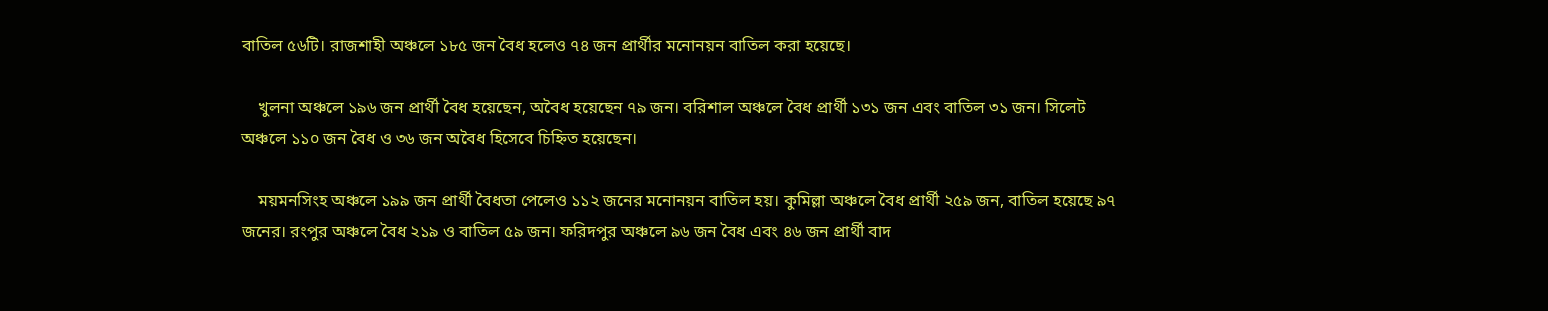বাতিল ৫৬টি। রাজশাহী অঞ্চলে ১৮৫ জন বৈধ হলেও ৭৪ জন প্রার্থীর মনোনয়ন বাতিল করা হয়েছে।

    খুলনা অঞ্চলে ১৯৬ জন প্রার্থী বৈধ হয়েছেন, অবৈধ হয়েছেন ৭৯ জন। বরিশাল অঞ্চলে বৈধ প্রার্থী ১৩১ জন এবং বাতিল ৩১ জন। সিলেট অঞ্চলে ১১০ জন বৈধ ও ৩৬ জন অবৈধ হিসেবে চিহ্নিত হয়েছেন।

    ময়মনসিংহ অঞ্চলে ১৯৯ জন প্রার্থী বৈধতা পেলেও ১১২ জনের মনোনয়ন বাতিল হয়। কুমিল্লা অঞ্চলে বৈধ প্রার্থী ২৫৯ জন, বাতিল হয়েছে ৯৭ জনের। রংপুর অঞ্চলে বৈধ ২১৯ ও বাতিল ৫৯ জন। ফরিদপুর অঞ্চলে ৯৬ জন বৈধ এবং ৪৬ জন প্রার্থী বাদ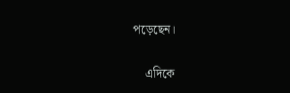পড়েছেন।

    এদিকে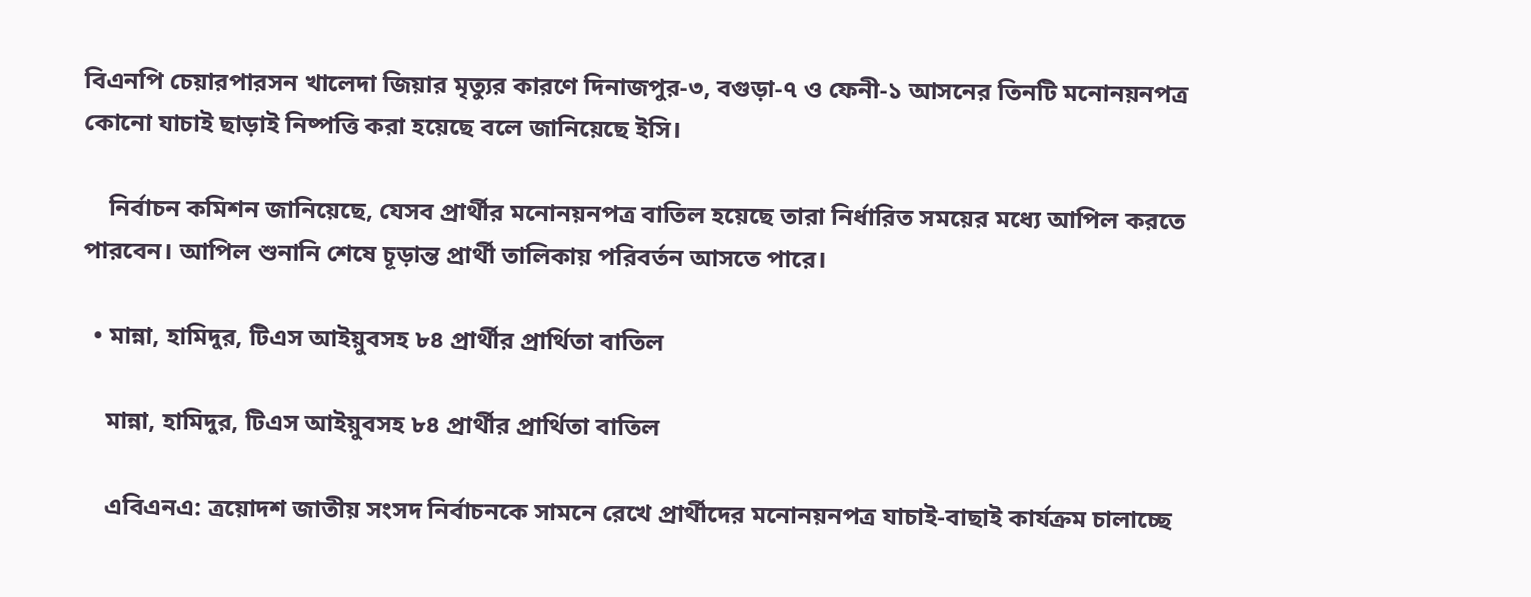বিএনপি চেয়ারপারসন খালেদা জিয়ার মৃত্যুর কারণে দিনাজপুর-৩, বগুড়া-৭ ও ফেনী-১ আসনের তিনটি মনোনয়নপত্র কোনো যাচাই ছাড়াই নিষ্পত্তি করা হয়েছে বলে জানিয়েছে ইসি।

    নির্বাচন কমিশন জানিয়েছে, যেসব প্রার্থীর মনোনয়নপত্র বাতিল হয়েছে তারা নির্ধারিত সময়ের মধ্যে আপিল করতে পারবেন। আপিল শুনানি শেষে চূড়ান্ত প্রার্থী তালিকায় পরিবর্তন আসতে পারে।

  • মান্না, হামিদুর, টিএস আইয়ুবসহ ৮৪ প্রার্থীর প্রার্থিতা বাতিল

    মান্না, হামিদুর, টিএস আইয়ুবসহ ৮৪ প্রার্থীর প্রার্থিতা বাতিল

    এবিএনএ: ত্রয়োদশ জাতীয় সংসদ নির্বাচনকে সামনে রেখে প্রার্থীদের মনোনয়নপত্র যাচাই-বাছাই কার্যক্রম চালাচ্ছে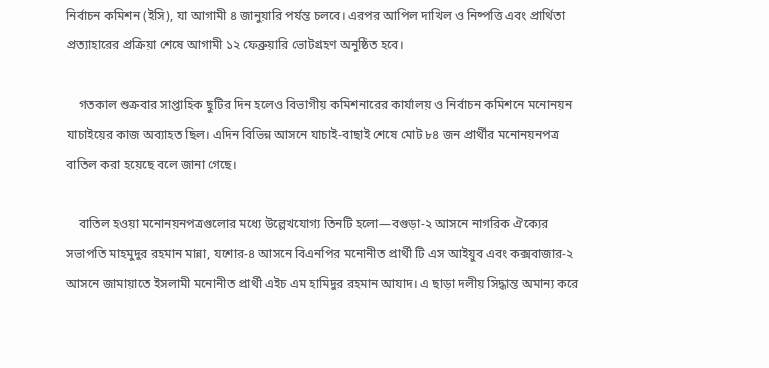নির্বাচন কমিশন (ইসি), যা আগামী ৪ জানুয়ারি পর্যন্ত চলবে। এরপর আপিল দাখিল ও নিষ্পত্তি এবং প্রার্থিতা প্রত্যাহারের প্রক্রিয়া শেষে আগামী ১২ ফেব্রুয়ারি ভোটগ্রহণ অনুষ্ঠিত হবে।

    গতকাল শুক্রবার সাপ্তাহিক ছুটির দিন হলেও বিভাগীয় কমিশনারের কার্যালয় ও নির্বাচন কমিশনে মনোনয়ন যাচাইয়ের কাজ অব্যাহত ছিল। এদিন বিভিন্ন আসনে যাচাই-বাছাই শেষে মোট ৮৪ জন প্রার্থীর মনোনয়নপত্র বাতিল করা হয়েছে বলে জানা গেছে।

    বাতিল হওয়া মনোনয়নপত্রগুলোর মধ্যে উল্লেখযোগ্য তিনটি হলো—বগুড়া-২ আসনে নাগরিক ঐক্যের সভাপতি মাহমুদুর রহমান মান্না, যশোর-৪ আসনে বিএনপির মনোনীত প্রার্থী টি এস আইয়ুব এবং কক্সবাজার-২ আসনে জামায়াতে ইসলামী মনোনীত প্রার্থী এইচ এম হামিদুর রহমান আযাদ। এ ছাড়া দলীয় সিদ্ধান্ত অমান্য করে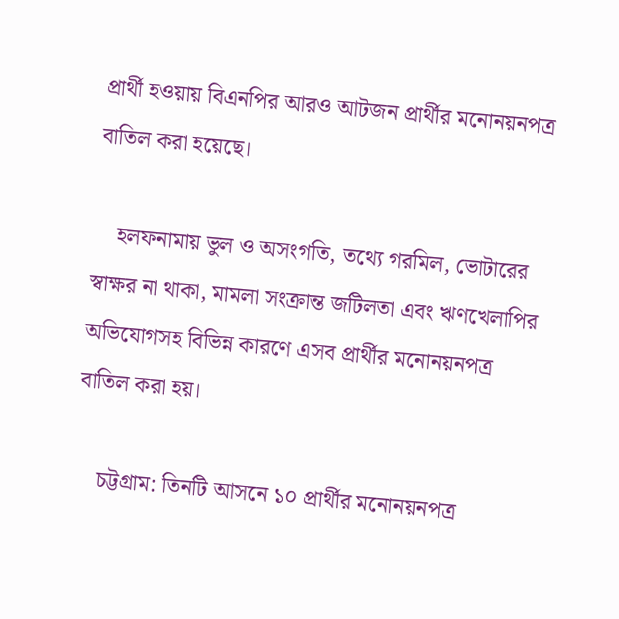প্রার্থী হওয়ায় বিএনপির আরও আটজন প্রার্থীর মনোনয়নপত্র বাতিল করা হয়েছে।

    হলফনামায় ভুল ও অসংগতি, তথ্যে গরমিল, ভোটারের স্বাক্ষর না থাকা, মামলা সংক্রান্ত জটিলতা এবং ঋণখেলাপির অভিযোগসহ বিভিন্ন কারণে এসব প্রার্থীর মনোনয়নপত্র বাতিল করা হয়।

    চট্টগ্রাম: তিনটি আসনে ১০ প্রার্থীর মনোনয়নপত্র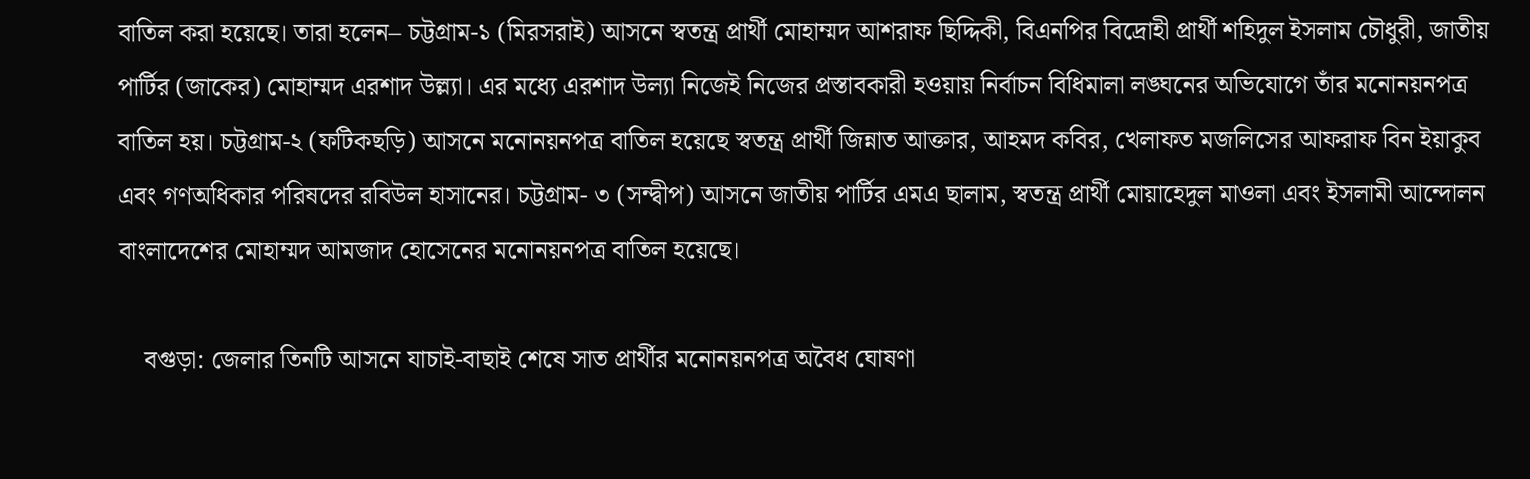বাতিল করা হয়েছে। তারা হলেন– চট্টগ্রাম-১ (মিরসরাই) আসনে স্বতন্ত্র প্রার্থী মোহাম্মদ আশরাফ ছিদ্দিকী, বিএনপির বিদ্রোহী প্রার্থী শহিদুল ইসলাম চৌধুরী, জাতীয় পার্টির (জাকের) মোহাম্মদ এরশাদ উল্ল্যা। এর মধ্যে এরশাদ উল্যা নিজেই নিজের প্রস্তাবকারী হওয়ায় নির্বাচন বিধিমালা লঙ্ঘনের অভিযোগে তাঁর মনোনয়নপত্র বাতিল হয়। চট্টগ্রাম-২ (ফটিকছড়ি) আসনে মনোনয়নপত্র বাতিল হয়েছে স্বতন্ত্র প্রার্থী জিন্নাত আক্তার, আহমদ কবির, খেলাফত মজলিসের আফরাফ বিন ইয়াকুব এবং গণঅধিকার পরিষদের রবিউল হাসানের। চট্টগ্রাম- ৩ (সন্দ্বীপ) আসনে জাতীয় পার্টির এমএ ছালাম, স্বতন্ত্র প্রার্থী মোয়াহেদুল মাওলা এবং ইসলামী আন্দোলন বাংলাদেশের মোহাম্মদ আমজাদ হোসেনের মনোনয়নপত্র বাতিল হয়েছে।

    বগুড়া: জেলার তিনটি আসনে যাচাই-বাছাই শেষে সাত প্রার্থীর মনোনয়নপত্র অবৈধ ঘোষণা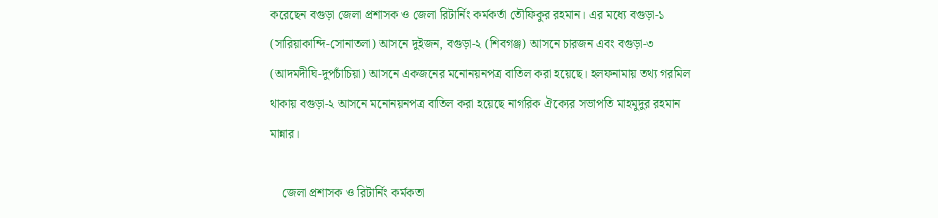করেছেন বগুড়া জেলা প্রশাসক ও জেলা রিটার্নিং কর্মকর্তা তৌফিকুর রহমান। এর মধ্যে বগুড়া-১ (সারিয়াকান্দি-সোনাতলা) আসনে দুইজন, বগুড়া-২ (শিবগঞ্জ) আসনে চারজন এবং বগুড়া-৩ (আদমদীঘি-দুপচাঁচিয়া) আসনে একজনের মনোনয়নপত্র বাতিল করা হয়েছে। হলফনামায় তথ্য গরমিল থাকায় বগুড়া-২ আসনে মনোনয়নপত্র বাতিল করা হয়েছে নাগরিক ঐক্যের সভাপতি মাহমুদুর রহমান মান্নার।

    জেলা প্রশাসক ও রিটার্নিং কর্মকতা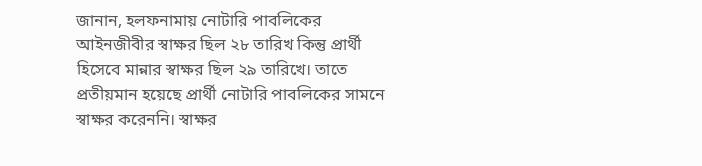জানান, হলফনামায় নোটারি পাবলিকের আইনজীবীর স্বাক্ষর ছিল ২৮ তারিখ কিন্তু প্রার্থী হিসেবে মান্নার স্বাক্ষর ছিল ২৯ তারিখে। তাতে প্রতীয়মান হয়েছে প্রার্থী নোটারি পাবলিকের সামনে স্বাক্ষর করেননি। স্বাক্ষর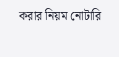করার নিয়ম নোটারি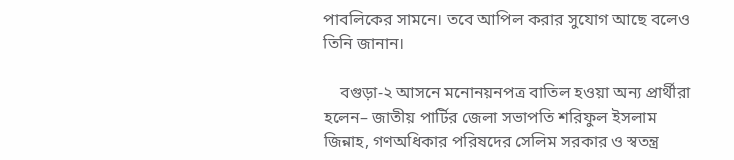পাবলিকের সামনে। তবে ‌আপিল করার সুযোগ আছে বলেও তিনি জানান।

    বগুড়া-২ আসনে মনোনয়নপত্র বাতিল হওয়া অন্য প্রার্থীরা হলেন– জাতীয় পার্টির জেলা সভাপতি শরিফুল ইসলাম জিন্নাহ, গণঅধিকার পরিষদের সেলিম সরকার ও স্বতন্ত্র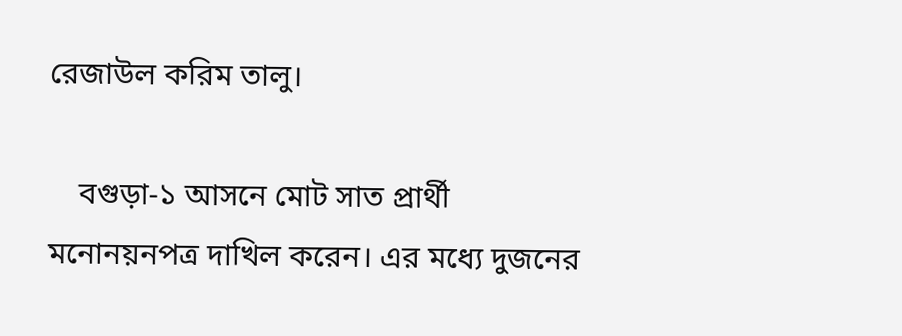রেজাউল করিম তালু।

    বগুড়া-১ আসনে মোট সাত প্রার্থী মনোনয়নপত্র দাখিল করেন। এর মধ্যে দুজনের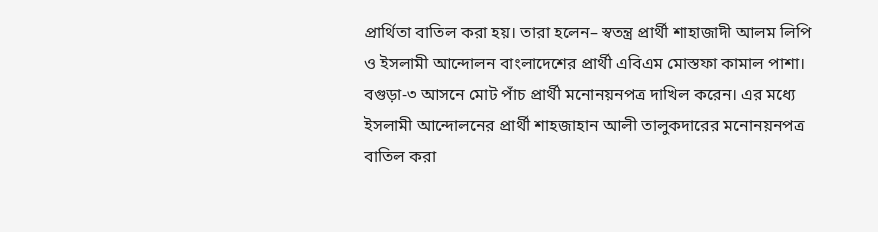প্রার্থিতা বাতিল করা হয়। তারা হলেন– স্বতন্ত্র প্রার্থী শাহাজাদী আলম লিপি ও ইসলামী আন্দোলন বাংলাদেশের প্রার্থী এবিএম মোস্তফা কামাল পাশা। বগুড়া-৩ আসনে মোট পাঁচ প্রার্থী মনোনয়নপত্র দাখিল করেন। এর মধ্যে ইসলামী আন্দোলনের প্রার্থী শাহজাহান আলী তালুকদারের মনোনয়নপত্র বাতিল করা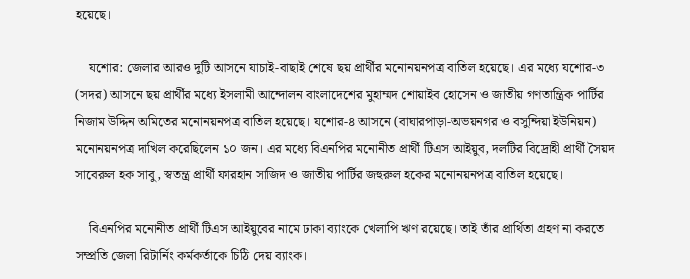হয়েছে।

    যশোর: জেলার আরও দুটি আসনে যাচাই-বাছাই শেষে ছয় প্রার্থীর মনোনয়নপত্র বাতিল হয়েছে। এর মধ্যে যশোর-৩ (সদর) আসনে ছয় প্রার্থীর মধ্যে ইসলামী আন্দোলন বাংলাদেশের মুহাম্মদ শোয়াইব হোসেন ও জাতীয় গণতান্ত্রিক পার্টির নিজাম উদ্দিন অমিতের মনোনয়নপত্র বাতিল হয়েছে। যশোর-৪ আসনে (বাঘারপাড়া-অভয়নগর ও বসুন্দিয়া ইউনিয়ন) মনোনয়নপত্র দাখিল করেছিলেন ১০ জন। এর মধ্যে বিএনপির মনোনীত প্রার্থী টিএস আইয়ুব, দলটির বিদ্রোহী প্রার্থী সৈয়দ সাবেরুল হক সাবু, স্বতন্ত্র প্রার্থী ফারহান সাজিদ ও জাতীয় পার্টির জহুরুল হকের মনোনয়নপত্র বাতিল হয়েছে।

    বিএনপির মনোনীত প্রার্থী টিএস আইয়ুবের নামে ঢাকা ব্যাংকে খেলাপি ঋণ রয়েছে। তাই তাঁর প্রার্থিতা গ্রহণ না করতে সম্প্রতি জেলা রিটার্নিং কর্মকর্তাকে চিঠি দেয় ব্যাংক।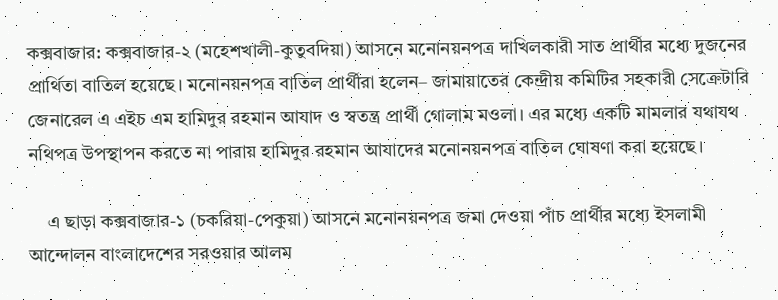কক্সবাজার: কক্সবাজার-২ (মহেশখালী-কুতুবদিয়া) আসনে মনোনয়নপত্র দাখিলকারী সাত প্রার্থীর মধ্যে দুজনের প্রার্থিতা বাতিল হয়েছে। মনোনয়নপত্র বাতিল প্রার্থীরা হলেন– জামায়াতের কেন্দ্রীয় কমিটির সহকারী সেক্রেটারি জেনারেল এ এইচ এম হামিদুর রহমান আযাদ ও স্বতন্ত্র প্রার্থী গোলাম মওলা। এর মধ্যে একটি মামলার যথাযথ নথিপত্র উপস্থাপন করতে না পারায় হামিদুর রহমান আযাদের মনোনয়নপত্র বাতিল ঘোষণা করা হয়েছে।

    এ ছাড়া কক্সবাজার-১ (চকরিয়া-পেকুয়া) আসনে মনোনয়নপত্র জমা দেওয়া পাঁচ প্রার্থীর মধ্যে ইসলামী আন্দোলন বাংলাদেশের সরওয়ার আলম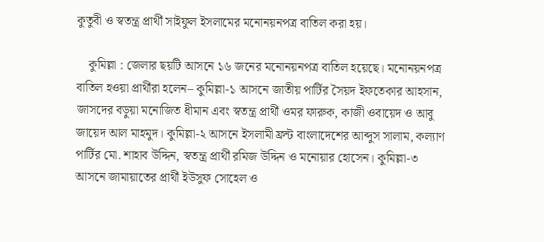কুতুবী ও স্বতন্ত্র প্রার্থী সাইফুল ইসলামের মনোনয়নপত্র বাতিল করা হয়।

    কুমিল্লা : জেলার ছয়টি আসনে ১৬ জনের মনোনয়নপত্র বাতিল হয়েছে। মনোনয়নপত্র বাতিল হওয়া প্রার্থীরা হলেন– কুমিল্লা-১ আসনে জাতীয় পার্টির সৈয়দ ইফতেকার আহসান, জাসদের বড়ুয়া মনোজিত ধীমান এবং স্বতন্ত্র প্রার্থী ওমর ফারুক, কাজী ওবায়েদ ও আবু জায়েদ আল মাহমুদ। কুমিল্লা-২ আসনে ইসলামী ফ্রন্ট বাংলাদেশের আব্দুস সালাম, কল্যাণ পার্টির মো. শাহাব উদ্দিন, স্বতন্ত্র প্রার্থী রমিজ উদ্দিন ও মনোয়ার হোসেন। কুমিল্লা-৩ আসনে জামায়াতের প্রার্থী ইউসুফ সোহেল ও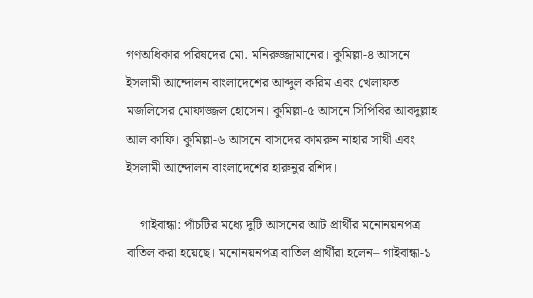গণঅধিকার পরিষদের মো. মনিরুজ্জামানের। কুমিল্লা-৪ আসনে ইসলামী আন্দোলন বাংলাদেশের আব্দুল করিম এবং খেলাফত মজলিসের মোফাজ্জল হোসেন। কুমিল্লা-৫ আসনে সিপিবির আবদুল্লাহ আল কাফি। কুমিল্লা-৬ আসনে বাসদের কামরুন নাহার সাথী এবং ইসলামী আন্দোলন বাংলাদেশের হারুনুর রশিদ।

    গাইবান্ধা: পাঁচটির মধ্যে দুটি আসনের আট প্রার্থীর মনোনয়নপত্র বাতিল করা হয়েছে। মনোনয়নপত্র বাতিল প্রার্থীরা হলেন– গাইবান্ধা-১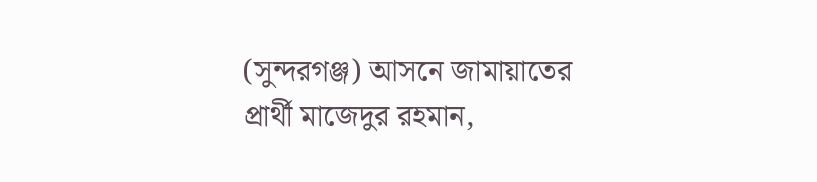(সুন্দরগঞ্জ) আসনে জামায়াতের প্রার্থী মাজেদুর রহমান,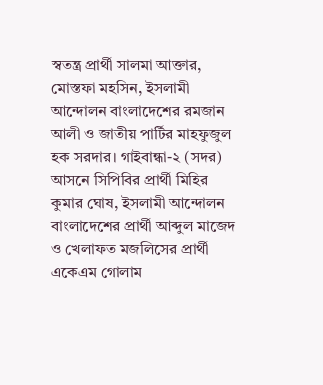স্বতন্ত্র প্রার্থী সালমা আক্তার, মোস্তফা মহসিন, ইসলামী আন্দোলন বাংলাদেশের রমজান আলী ও জাতীয় পার্টির মাহফুজুল হক সরদার। গাইবান্ধা-২ (সদর) আসনে সিপিবির প্রার্থী মিহির কুমার ঘোষ, ইসলামী আন্দোলন বাংলাদেশের প্রার্থী আব্দুল মাজেদ ও খেলাফত মজলিসের প্রার্থী একেএম গোলাম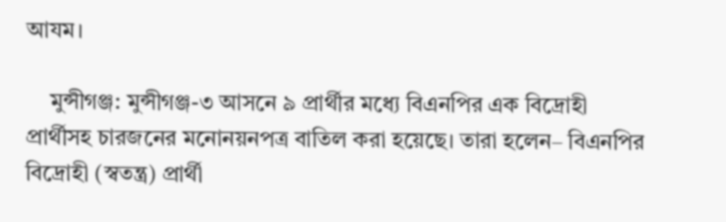আযম।

    মুন্সীগঞ্জ: মুন্সীগঞ্জ-৩ আসনে ৯ প্রার্থীর মধ্যে বিএনপির এক বিদ্রোহী প্রার্থীসহ চারজনের মনোনয়নপত্র বাতিল করা হয়েছে। তারা হলেন– বিএনপির বিদ্রোহী (স্বতন্ত্র) প্রার্থী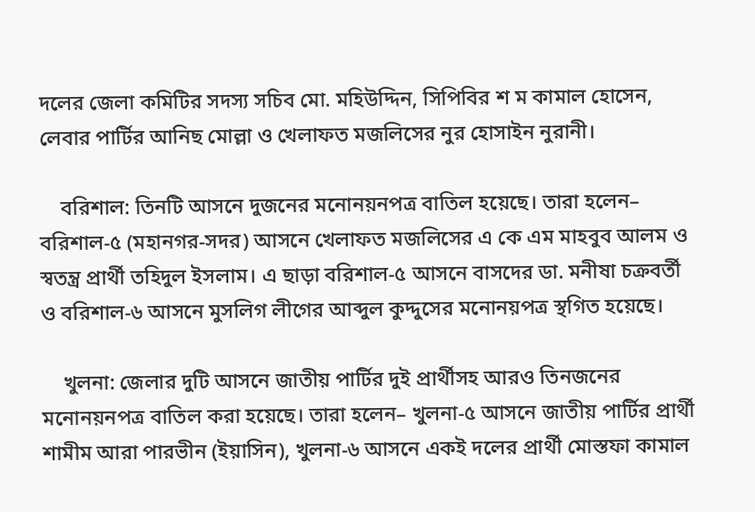দলের জেলা কমিটির সদস্য সচিব মো. মহিউদ্দিন, সিপিবির শ ম কামাল হোসেন, লেবার পার্টির আনিছ মোল্লা ও খেলাফত মজলিসের নুর হোসাইন নুরানী।

    বরিশাল: তিনটি আসনে দুজনের মনোনয়নপত্র বাতিল হয়েছে। তারা হলেন– বরিশাল-৫ (মহানগর-সদর) আসনে খেলাফত মজলিসের এ কে এম মাহবুব আলম ও স্বতন্ত্র প্রার্থী তহিদুল ইসলাম। এ ছাড়া বরিশাল-৫ আসনে বাসদের ডা. মনীষা চক্রবর্তী ও বরিশাল-৬ আসনে মুসলিগ লীগের আব্দুল কুদ্দুসের মনোনয়পত্র স্থগিত হয়েছে।

    খুলনা: জেলার দুটি আসনে জাতীয় পার্টির দুই প্রার্থীসহ আরও তিনজনের মনোনয়নপত্র বাতিল করা হয়েছে। তারা হলেন– খুলনা-৫ আসনে জাতীয় পার্টির প্রার্থী শামীম আরা পারভীন (ইয়াসিন), খুলনা-৬ আসনে একই দলের প্রার্থী মোস্তফা কামাল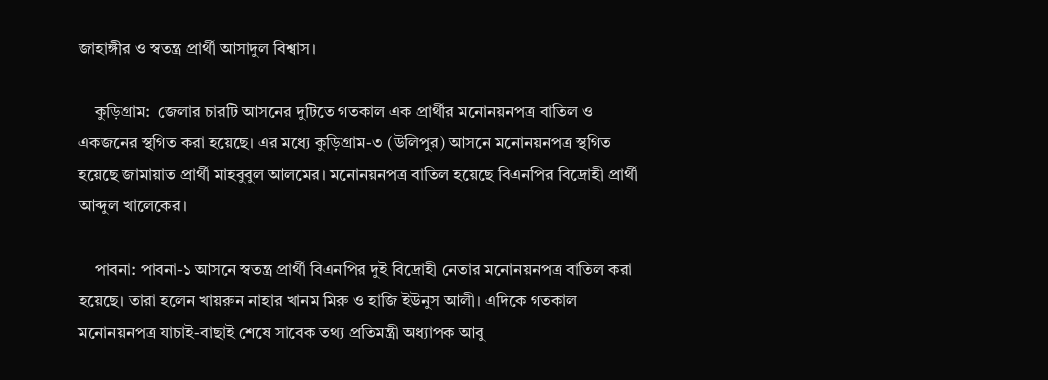জাহাঙ্গীর ও স্বতন্ত্র প্রার্থী আসাদুল বিশ্বাস।

    কুড়িগ্রাম:  জেলার চারটি আসনের দুটিতে গতকাল এক প্রার্থীর মনোনয়নপত্র বাতিল ও একজনের স্থগিত করা হয়েছে। এর মধ্যে কুড়িগ্রাম-৩ (উলিপুর) আসনে মনোনয়নপত্র স্থগিত হয়েছে জামায়াত প্রার্থী মাহবুবুল আলমের। মনোনয়নপত্র বাতিল হয়েছে বিএনপির বিদ্রোহী প্রার্থী আব্দুল খালেকের।

    পাবনা: পাবনা-১ আসনে স্বতন্ত্র প্রার্থী বিএনপির দুই বিদ্রোহী নেতার মনোনয়নপত্র বাতিল করা হয়েছে। তারা হলেন খায়রুন নাহার খানম মিরু ও হাজি ইউনুস আলী। এদিকে গতকাল মনোনয়নপত্র যাচাই-বাছাই শেষে সাবেক তথ্য প্রতিমন্ত্রী অধ্যাপক আবু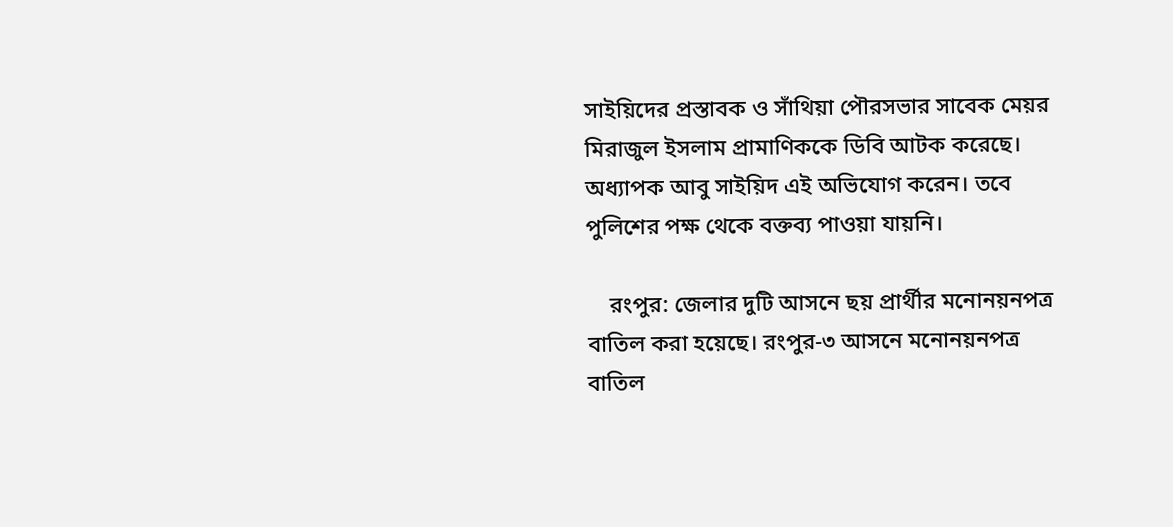সাইয়িদের প্রস্তাবক ও সাঁথিয়া পৌরসভার সাবেক মেয়র মিরাজুল ইসলাম প্রামাণিককে ডিবি আটক করেছে। অধ্যাপক আবু সাইয়িদ এই অভিযোগ করেন। তবে পুলিশের পক্ষ থেকে বক্তব্য পাওয়া যায়নি।

    রংপুর: জেলার দুটি আসনে ছয় প্রার্থীর মনোনয়নপত্র বাতিল করা হয়েছে। রংপুর-৩ আসনে মনোনয়নপত্র বাতিল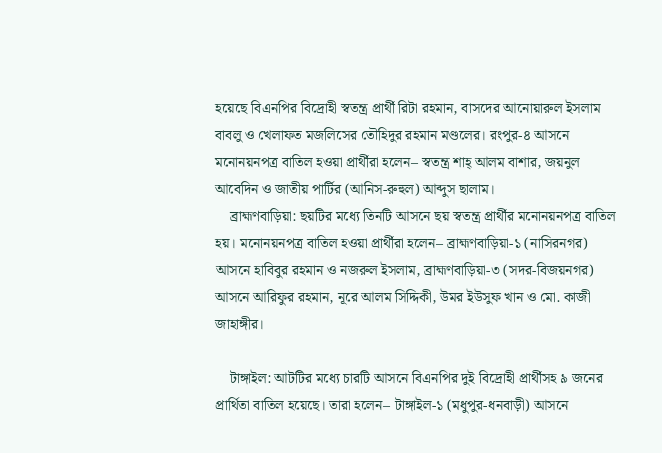হয়েছে বিএনপির বিদ্রোহী স্বতন্ত্র প্রার্থী রিটা রহমান, বাসদের আনোয়ারুল ইসলাম বাবলু ও খেলাফত মজলিসের তৌহিদুর রহমান মণ্ডলের। রংপুর-৪ আসনে মনোনয়নপত্র বাতিল হওয়া প্রার্থীরা হলেন– স্বতন্ত্র শাহ্‌ আলম বাশার, জয়নুল আবেদিন ও জাতীয় পার্টির (আনিস-রুহুল) আব্দুস ছালাম।
    ব্রাহ্মণবাড়িয়া: ছয়টির মধ্যে তিনটি আসনে ছয় স্বতন্ত্র প্রার্থীর মনোনয়নপত্র বাতিল হয়। মনোনয়নপত্র বাতিল হওয়া প্রার্থীরা হলেন– ব্রাহ্মণবাড়িয়া-১ (নাসিরনগর) আসনে হাবিবুর রহমান ও নজরুল ইসলাম, ব্রাহ্মণবাড়িয়া-৩ (সদর-বিজয়নগর) আসনে আরিফুর রহমান, নূরে আলম সিদ্দিকী, উমর ইউসুফ খান ও মো. কাজী জাহাঙ্গীর।

    টাঙ্গাইল: আটটির মধ্যে চারটি আসনে বিএনপির দুই বিদ্রোহী প্রার্থীসহ ৯ জনের প্রার্থিতা বাতিল হয়েছে। তারা হলেন– টাঙ্গাইল-১ (মধুপুর-ধনবাড়ী) আসনে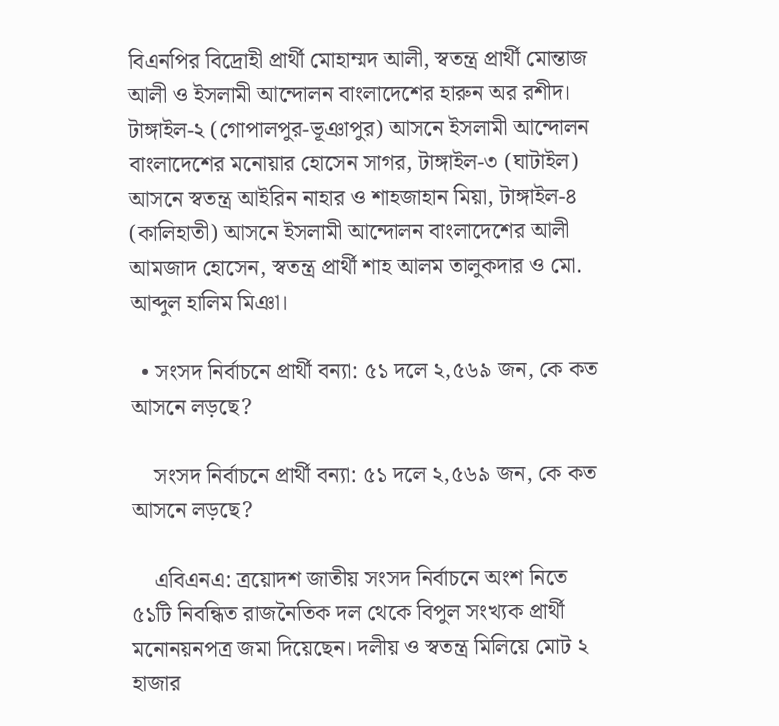বিএনপির বিদ্রোহী প্রার্থী মোহাম্মদ আলী, স্বতন্ত্র প্রার্থী মোন্তাজ আলী ও ইসলামী আন্দোলন বাংলাদেশের হারুন অর রশীদ। টাঙ্গাইল-২ (গোপালপুর-ভূঞাপুর) আসনে ইসলামী আন্দোলন বাংলাদেশের মনোয়ার হোসেন সাগর, টাঙ্গাইল-৩ (ঘাটাইল) আসনে স্বতন্ত্র আইরিন নাহার ও শাহজাহান মিয়া, টাঙ্গাইল-৪ (কালিহাতী) আসনে ইসলামী আন্দোলন বাংলাদেশের আলী আমজাদ হোসেন, স্বতন্ত্র প্রার্থী শাহ আলম তালুকদার ও মো. আব্দুল হালিম মিঞা।

  • সংসদ নির্বাচনে প্রার্থী বন্যা: ৫১ দলে ২,৫৬৯ জন, কে কত আসনে লড়ছে?

    সংসদ নির্বাচনে প্রার্থী বন্যা: ৫১ দলে ২,৫৬৯ জন, কে কত আসনে লড়ছে?

    এবিএনএ: ত্রয়োদশ জাতীয় সংসদ নির্বাচনে অংশ নিতে ৫১টি নিবন্ধিত রাজনৈতিক দল থেকে বিপুল সংখ্যক প্রার্থী মনোনয়নপত্র জমা দিয়েছেন। দলীয় ও স্বতন্ত্র মিলিয়ে মোট ২ হাজার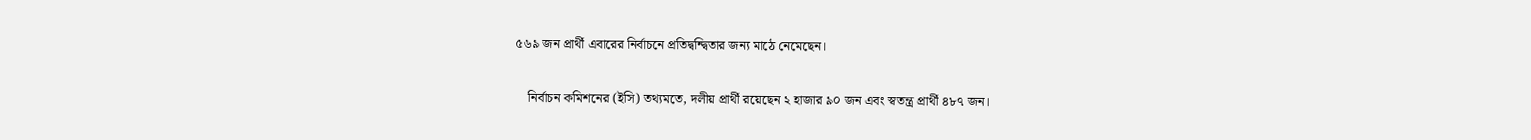৫৬৯ জন প্রার্থী এবারের নির্বাচনে প্রতিদ্বন্দ্বিতার জন্য মাঠে নেমেছেন।

    নির্বাচন কমিশনের (ইসি) তথ্যমতে, দলীয় প্রার্থী রয়েছেন ২ হাজার ৯০ জন এবং স্বতন্ত্র প্রার্থী ৪৮৭ জন।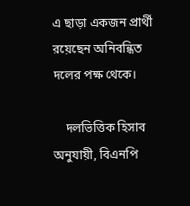এ ছাড়া একজন প্রার্থী রয়েছেন অনিবন্ধিত দলের পক্ষ থেকে।

    দলভিত্তিক হিসাব অনুযায়ী, বিএনপি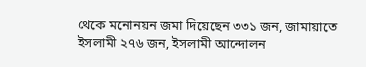থেকে মনোনয়ন জমা দিয়েছেন ৩৩১ জন, জামায়াতে ইসলামী ২৭৬ জন, ইসলামী আন্দোলন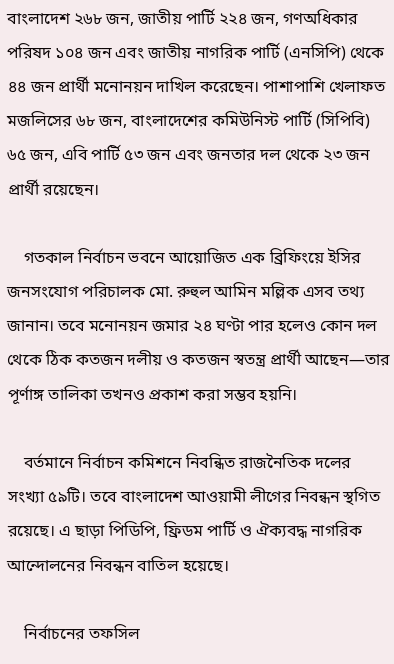বাংলাদেশ ২৬৮ জন, জাতীয় পার্টি ২২৪ জন, গণঅধিকার পরিষদ ১০৪ জন এবং জাতীয় নাগরিক পার্টি (এনসিপি) থেকে ৪৪ জন প্রার্থী মনোনয়ন দাখিল করেছেন। পাশাপাশি খেলাফত মজলিসের ৬৮ জন, বাংলাদেশের কমিউনিস্ট পার্টি (সিপিবি) ৬৫ জন, এবি পার্টি ৫৩ জন এবং জনতার দল থেকে ২৩ জন প্রার্থী রয়েছেন।

    গতকাল নির্বাচন ভবনে আয়োজিত এক ব্রিফিংয়ে ইসির জনসংযোগ পরিচালক মো. রুহুল আমিন মল্লিক এসব তথ্য জানান। তবে মনোনয়ন জমার ২৪ ঘণ্টা পার হলেও কোন দল থেকে ঠিক কতজন দলীয় ও কতজন স্বতন্ত্র প্রার্থী আছেন—তার পূর্ণাঙ্গ তালিকা তখনও প্রকাশ করা সম্ভব হয়নি।

    বর্তমানে নির্বাচন কমিশনে নিবন্ধিত রাজনৈতিক দলের সংখ্যা ৫৯টি। তবে বাংলাদেশ আওয়ামী লীগের নিবন্ধন স্থগিত রয়েছে। এ ছাড়া পিডিপি, ফ্রিডম পার্টি ও ঐক্যবদ্ধ নাগরিক আন্দোলনের নিবন্ধন বাতিল হয়েছে।

    নির্বাচনের তফসিল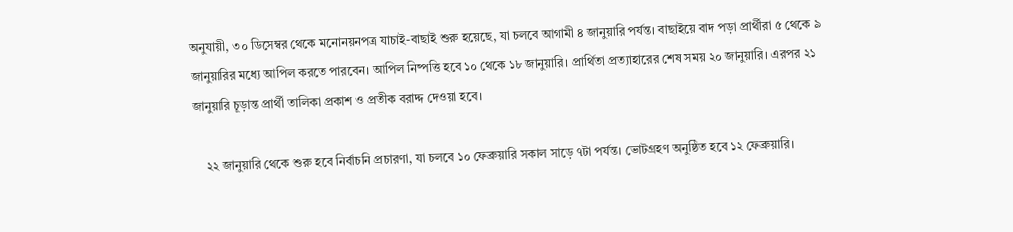অনুযায়ী, ৩০ ডিসেম্বর থেকে মনোনয়নপত্র যাচাই-বাছাই শুরু হয়েছে, যা চলবে আগামী ৪ জানুয়ারি পর্যন্ত। বাছাইয়ে বাদ পড়া প্রার্থীরা ৫ থেকে ৯ জানুয়ারির মধ্যে আপিল করতে পারবেন। আপিল নিষ্পত্তি হবে ১০ থেকে ১৮ জানুয়ারি। প্রার্থিতা প্রত্যাহারের শেষ সময় ২০ জানুয়ারি। এরপর ২১ জানুয়ারি চূড়ান্ত প্রার্থী তালিকা প্রকাশ ও প্রতীক বরাদ্দ দেওয়া হবে।

    ২২ জানুয়ারি থেকে শুরু হবে নির্বাচনি প্রচারণা, যা চলবে ১০ ফেব্রুয়ারি সকাল সাড়ে ৭টা পর্যন্ত। ভোটগ্রহণ অনুষ্ঠিত হবে ১২ ফেব্রুয়ারি।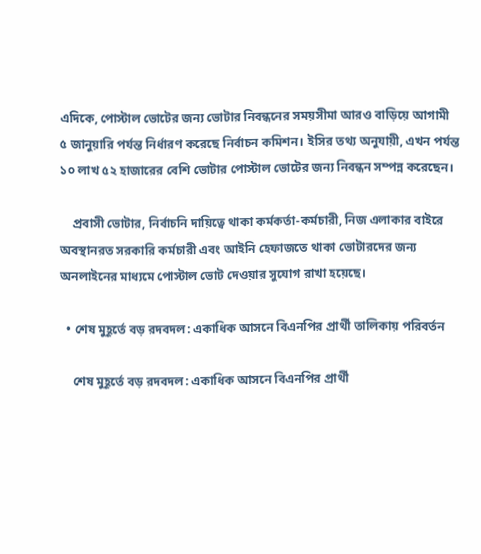এদিকে, পোস্টাল ভোটের জন্য ভোটার নিবন্ধনের সময়সীমা আরও বাড়িয়ে আগামী ৫ জানুয়ারি পর্যন্ত নির্ধারণ করেছে নির্বাচন কমিশন। ইসির তথ্য অনুযায়ী, এখন পর্যন্ত ১০ লাখ ৫২ হাজারের বেশি ভোটার পোস্টাল ভোটের জন্য নিবন্ধন সম্পন্ন করেছেন।

    প্রবাসী ভোটার, নির্বাচনি দায়িত্বে থাকা কর্মকর্তা-কর্মচারী, নিজ এলাকার বাইরে অবস্থানরত সরকারি কর্মচারী এবং আইনি হেফাজতে থাকা ভোটারদের জন্য অনলাইনের মাধ্যমে পোস্টাল ভোট দেওয়ার সুযোগ রাখা হয়েছে।

  • শেষ মুহূর্তে বড় রদবদল: একাধিক আসনে বিএনপির প্রার্থী তালিকায় পরিবর্তন

    শেষ মুহূর্তে বড় রদবদল: একাধিক আসনে বিএনপির প্রার্থী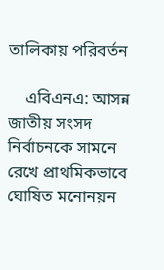তালিকায় পরিবর্তন

    এবিএনএ: আসন্ন জাতীয় সংসদ নির্বাচনকে সামনে রেখে প্রাথমিকভাবে ঘোষিত মনোনয়ন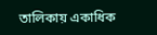তালিকায় একাধিক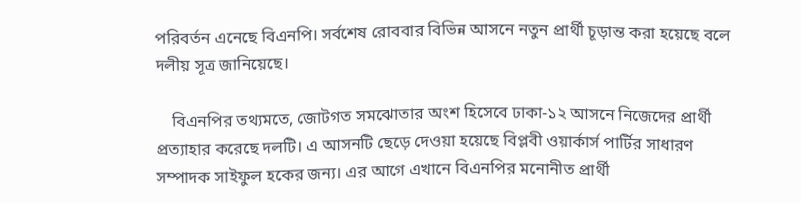পরিবর্তন এনেছে বিএনপি। সর্বশেষ রোববার বিভিন্ন আসনে নতুন প্রার্থী চূড়ান্ত করা হয়েছে বলে দলীয় সূত্র জানিয়েছে।

    বিএনপির তথ্যমতে, জোটগত সমঝোতার অংশ হিসেবে ঢাকা-১২ আসনে নিজেদের প্রার্থী প্রত্যাহার করেছে দলটি। এ আসনটি ছেড়ে দেওয়া হয়েছে বিপ্লবী ওয়ার্কার্স পার্টির সাধারণ সম্পাদক সাইফুল হকের জন্য। এর আগে এখানে বিএনপির মনোনীত প্রার্থী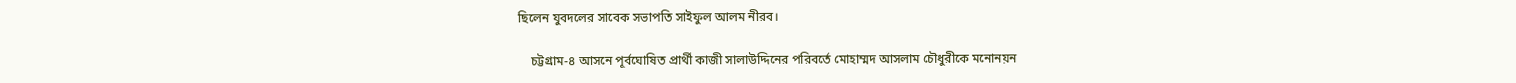ছিলেন যুবদলের সাবেক সভাপতি সাইফুল আলম নীরব।

    চট্টগ্রাম-৪ আসনে পূর্বঘোষিত প্রার্থী কাজী সালাউদ্দিনের পরিবর্তে মোহাম্মদ আসলাম চৌধুরীকে মনোনয়ন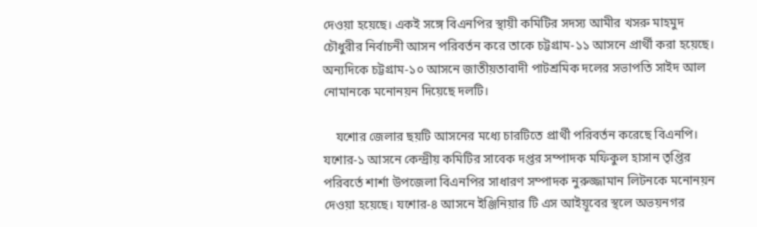দেওয়া হয়েছে। একই সঙ্গে বিএনপির স্থায়ী কমিটির সদস্য আমীর খসরু মাহমুদ চৌধুরীর নির্বাচনী আসন পরিবর্তন করে তাকে চট্টগ্রাম-১১ আসনে প্রার্থী করা হয়েছে। অন্যদিকে চট্টগ্রাম-১০ আসনে জাতীয়তাবাদী পাটশ্রমিক দলের সভাপতি সাইদ আল নোমানকে মনোনয়ন দিয়েছে দলটি।

    যশোর জেলার ছয়টি আসনের মধ্যে চারটিতে প্রার্থী পরিবর্তন করেছে বিএনপি। যশোর-১ আসনে কেন্দ্রীয় কমিটির সাবেক দপ্তর সম্পাদক মফিকুল হাসান তৃপ্তির পরিবর্তে শার্শা উপজেলা বিএনপির সাধারণ সম্পাদক নুরুজ্জামান লিটনকে মনোনয়ন দেওয়া হয়েছে। যশোর-৪ আসনে ইঞ্জিনিয়ার টি এস আইয়ূবের স্থলে অভয়নগর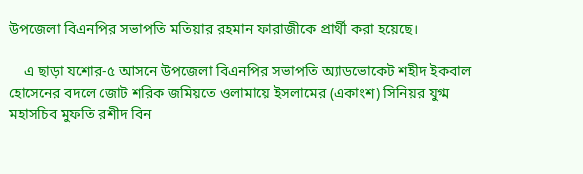উপজেলা বিএনপির সভাপতি মতিয়ার রহমান ফারাজীকে প্রার্থী করা হয়েছে।

    এ ছাড়া যশোর-৫ আসনে উপজেলা বিএনপির সভাপতি অ্যাডভোকেট শহীদ ইকবাল হোসেনের বদলে জোট শরিক জমিয়তে ওলামায়ে ইসলামের (একাংশ) সিনিয়র যুগ্ম মহাসচিব মুফতি রশীদ বিন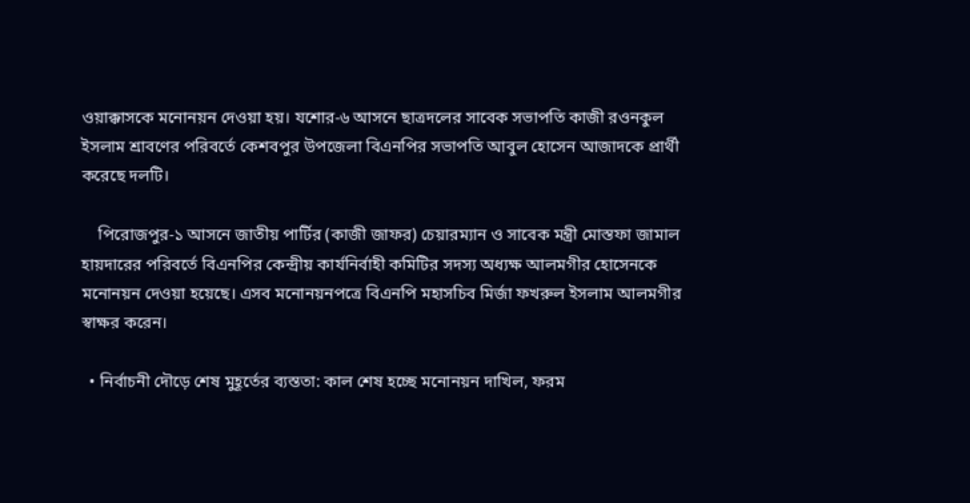ওয়াক্কাসকে মনোনয়ন দেওয়া হয়। যশোর-৬ আসনে ছাত্রদলের সাবেক সভাপতি কাজী রওনকুল ইসলাম শ্রাবণের পরিবর্তে কেশবপুর উপজেলা বিএনপির সভাপতি আবুল হোসেন আজাদকে প্রার্থী করেছে দলটি।

    পিরোজপুর-১ আসনে জাতীয় পার্টির (কাজী জাফর) চেয়ারম্যান ও সাবেক মন্ত্রী মোস্তফা জামাল হায়দারের পরিবর্তে বিএনপির কেন্দ্রীয় কার্যনির্বাহী কমিটির সদস্য অধ্যক্ষ আলমগীর হোসেনকে মনোনয়ন দেওয়া হয়েছে। এসব মনোনয়নপত্রে বিএনপি মহাসচিব মির্জা ফখরুল ইসলাম আলমগীর স্বাক্ষর করেন।

  • নির্বাচনী দৌড়ে শেষ মুহূর্তের ব্যস্ততা: কাল শেষ হচ্ছে মনোনয়ন দাখিল, ফরম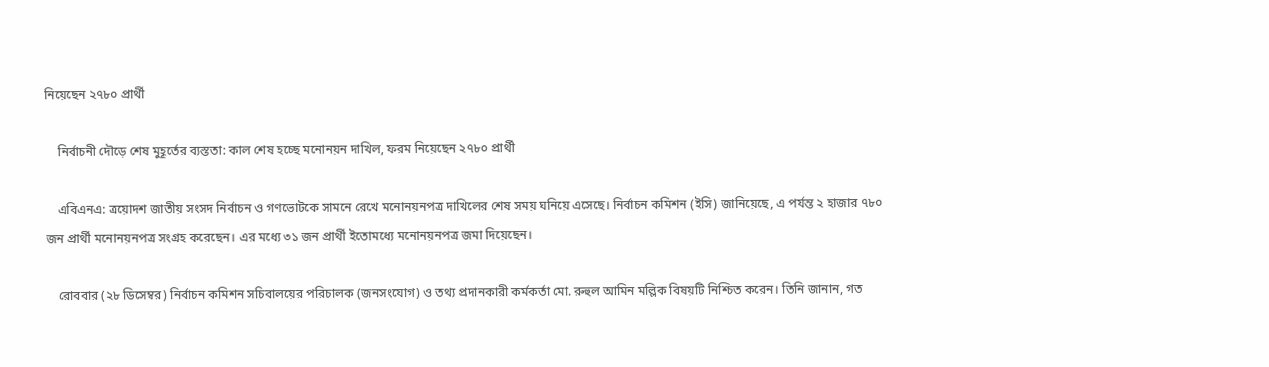নিয়েছেন ২৭৮০ প্রার্থী

    নির্বাচনী দৌড়ে শেষ মুহূর্তের ব্যস্ততা: কাল শেষ হচ্ছে মনোনয়ন দাখিল, ফরম নিয়েছেন ২৭৮০ প্রার্থী

    এবিএনএ: ত্রয়োদশ জাতীয় সংসদ নির্বাচন ও গণভোটকে সামনে রেখে মনোনয়নপত্র দাখিলের শেষ সময় ঘনিয়ে এসেছে। নির্বাচন কমিশন (ইসি) জানিয়েছে, এ পর্যন্ত ২ হাজার ৭৮০ জন প্রার্থী মনোনয়নপত্র সংগ্রহ করেছেন। এর মধ্যে ৩১ জন প্রার্থী ইতোমধ্যে মনোনয়নপত্র জমা দিয়েছেন।

    রোববার (২৮ ডিসেম্বর) নির্বাচন কমিশন সচিবালয়ের পরিচালক (জনসংযোগ) ও তথ্য প্রদানকারী কর্মকর্তা মো. রুহুল আমিন মল্লিক বিষয়টি নিশ্চিত করেন। তিনি জানান, গত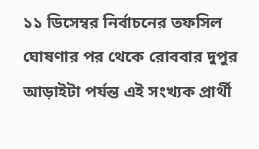১১ ডিসেম্বর নির্বাচনের তফসিল ঘোষণার পর থেকে রোববার দুপুর আড়াইটা পর্যন্ত এই সংখ্যক প্রার্থী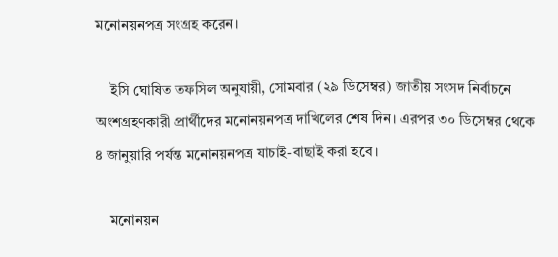মনোনয়নপত্র সংগ্রহ করেন।

    ইসি ঘোষিত তফসিল অনুযায়ী, সোমবার (২৯ ডিসেম্বর) জাতীয় সংসদ নির্বাচনে অংশগ্রহণকারী প্রার্থীদের মনোনয়নপত্র দাখিলের শেষ দিন। এরপর ৩০ ডিসেম্বর থেকে ৪ জানুয়ারি পর্যন্ত মনোনয়নপত্র যাচাই-বাছাই করা হবে।

    মনোনয়ন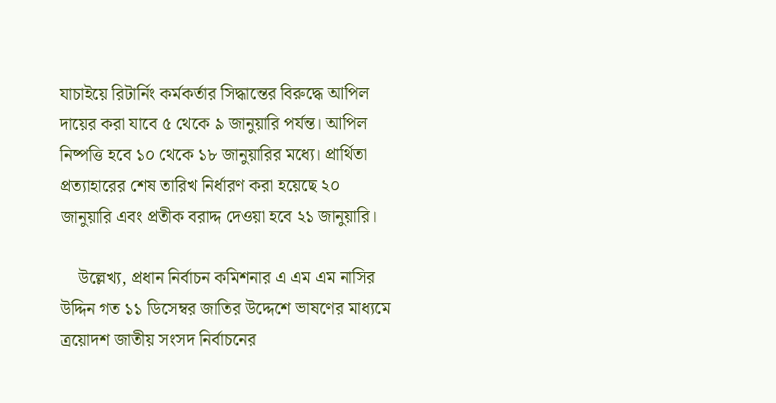যাচাইয়ে রিটার্নিং কর্মকর্তার সিদ্ধান্তের বিরুদ্ধে আপিল দায়ের করা যাবে ৫ থেকে ৯ জানুয়ারি পর্যন্ত। আপিল নিষ্পত্তি হবে ১০ থেকে ১৮ জানুয়ারির মধ্যে। প্রার্থিতা প্রত্যাহারের শেষ তারিখ নির্ধারণ করা হয়েছে ২০ জানুয়ারি এবং প্রতীক বরাদ্দ দেওয়া হবে ২১ জানুয়ারি।

    উল্লেখ্য, প্রধান নির্বাচন কমিশনার এ এম এম নাসির উদ্দিন গত ১১ ডিসেম্বর জাতির উদ্দেশে ভাষণের মাধ্যমে ত্রয়োদশ জাতীয় সংসদ নির্বাচনের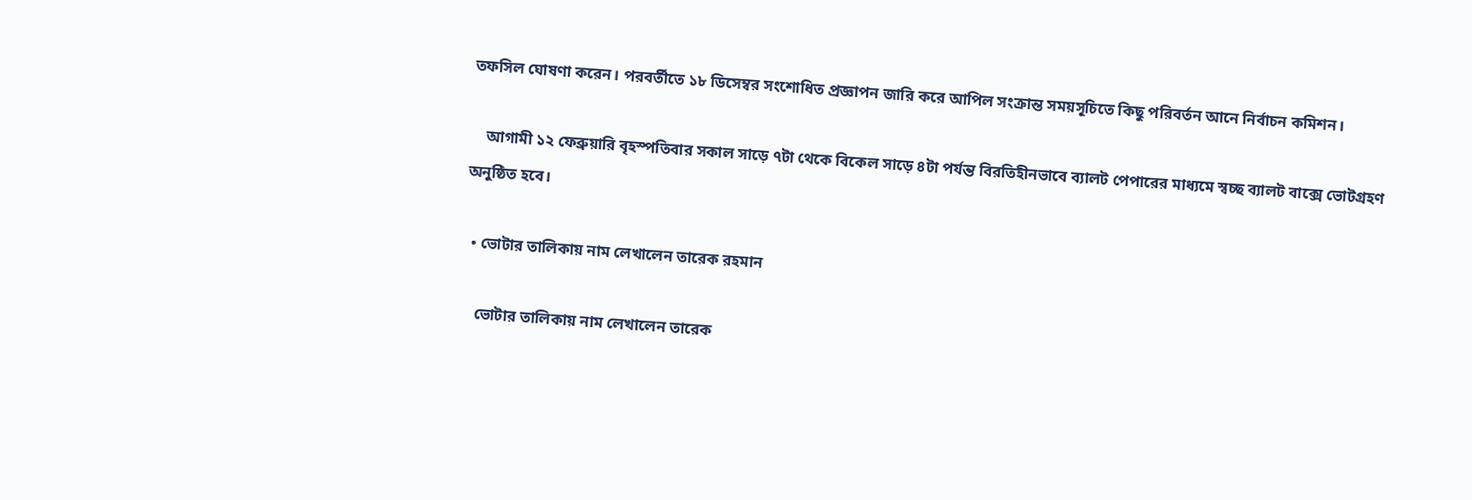তফসিল ঘোষণা করেন। পরবর্তীতে ১৮ ডিসেম্বর সংশোধিত প্রজ্ঞাপন জারি করে আপিল সংক্রান্ত সময়সূচিতে কিছু পরিবর্তন আনে নির্বাচন কমিশন।

    আগামী ১২ ফেব্রুয়ারি বৃহস্পতিবার সকাল সাড়ে ৭টা থেকে বিকেল সাড়ে ৪টা পর্যন্ত বিরতিহীনভাবে ব্যালট পেপারের মাধ্যমে স্বচ্ছ ব্যালট বাক্সে ভোটগ্রহণ অনুষ্ঠিত হবে।

  • ভোটার তালিকায় নাম লেখালেন তারেক রহমান

    ভোটার তালিকায় নাম লেখালেন তারেক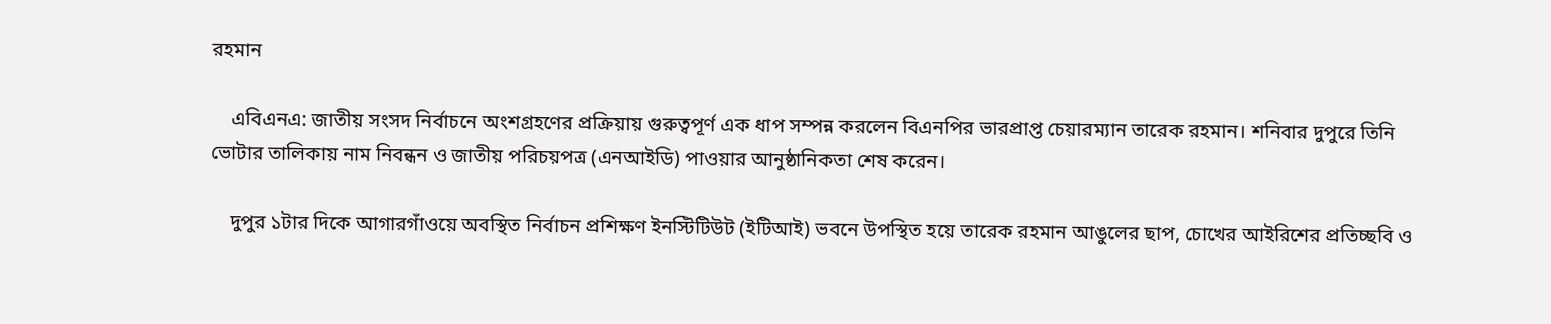রহমান

    এবিএনএ: জাতীয় সংসদ নির্বাচনে অংশগ্রহণের প্রক্রিয়ায় গুরুত্বপূর্ণ এক ধাপ সম্পন্ন করলেন বিএনপির ভারপ্রাপ্ত চেয়ারম্যান তারেক রহমান। শনিবার দুপুরে তিনি ভোটার তালিকায় নাম নিবন্ধন ও জাতীয় পরিচয়পত্র (এনআইডি) পাওয়ার আনুষ্ঠানিকতা শেষ করেন।

    দুপুর ১টার দিকে আগারগাঁওয়ে অবস্থিত নির্বাচন প্রশিক্ষণ ইনস্টিটিউট (ইটিআই) ভবনে উপস্থিত হয়ে তারেক রহমান আঙুলের ছাপ, চোখের আইরিশের প্রতিচ্ছবি ও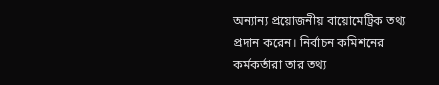অন্যান্য প্রয়োজনীয় বায়োমেট্রিক তথ্য প্রদান করেন। নির্বাচন কমিশনের কর্মকর্তারা তার তথ্য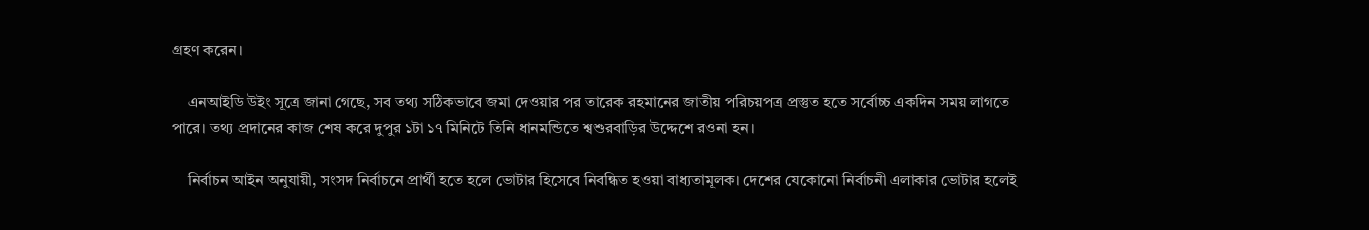গ্রহণ করেন।

    এনআইডি উইং সূত্রে জানা গেছে, সব তথ্য সঠিকভাবে জমা দেওয়ার পর তারেক রহমানের জাতীয় পরিচয়পত্র প্রস্তুত হতে সর্বোচ্চ একদিন সময় লাগতে পারে। তথ্য প্রদানের কাজ শেষ করে দুপুর ১টা ১৭ মিনিটে তিনি ধানমন্ডিতে শ্বশুরবাড়ির উদ্দেশে রওনা হন।

    নির্বাচন আইন অনুযায়ী, সংসদ নির্বাচনে প্রার্থী হতে হলে ভোটার হিসেবে নিবন্ধিত হওয়া বাধ্যতামূলক। দেশের যেকোনো নির্বাচনী এলাকার ভোটার হলেই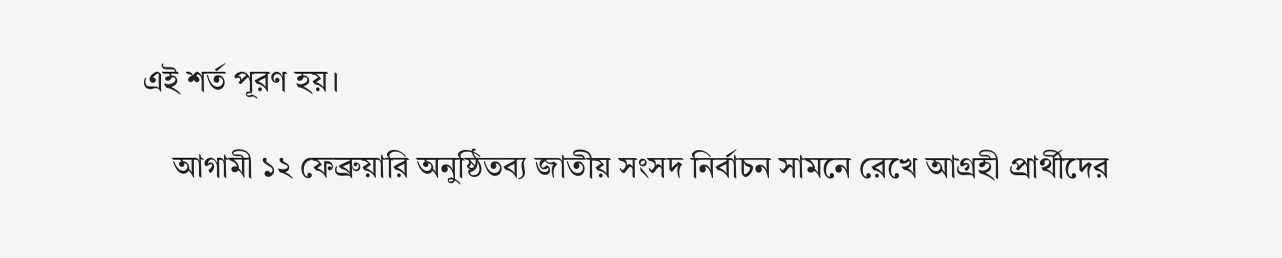এই শর্ত পূরণ হয়।

    আগামী ১২ ফেব্রুয়ারি অনুষ্ঠিতব্য জাতীয় সংসদ নির্বাচন সামনে রেখে আগ্রহী প্রার্থীদের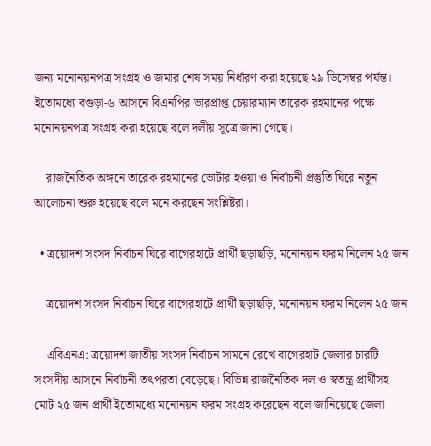জন্য মনোনয়নপত্র সংগ্রহ ও জমার শেষ সময় নির্ধারণ করা হয়েছে ২৯ ডিসেম্বর পর্যন্ত। ইতোমধ্যে বগুড়া-৬ আসনে বিএনপির ভারপ্রাপ্ত চেয়ারম্যান তারেক রহমানের পক্ষে মনোনয়নপত্র সংগ্রহ করা হয়েছে বলে দলীয় সূত্রে জানা গেছে।

    রাজনৈতিক অঙ্গনে তারেক রহমানের ভোটার হওয়া ও নির্বাচনী প্রস্তুতি ঘিরে নতুন আলোচনা শুরু হয়েছে বলে মনে করছেন সংশ্লিষ্টরা।

  • ত্রয়োদশ সংসদ নির্বাচন ঘিরে বাগেরহাটে প্রার্থী ছড়াছড়ি, মনোনয়ন ফরম নিলেন ২৫ জন

    ত্রয়োদশ সংসদ নির্বাচন ঘিরে বাগেরহাটে প্রার্থী ছড়াছড়ি, মনোনয়ন ফরম নিলেন ২৫ জন

    এবিএনএ: ত্রয়োদশ জাতীয় সংসদ নির্বাচন সামনে রেখে বাগেরহাট জেলার চারটি সংসদীয় আসনে নির্বাচনী তৎপরতা বেড়েছে। বিভিন্ন রাজনৈতিক দল ও স্বতন্ত্র প্রার্থীসহ মোট ২৫ জন প্রার্থী ইতোমধ্যে মনোনয়ন ফরম সংগ্রহ করেছেন বলে জানিয়েছে জেলা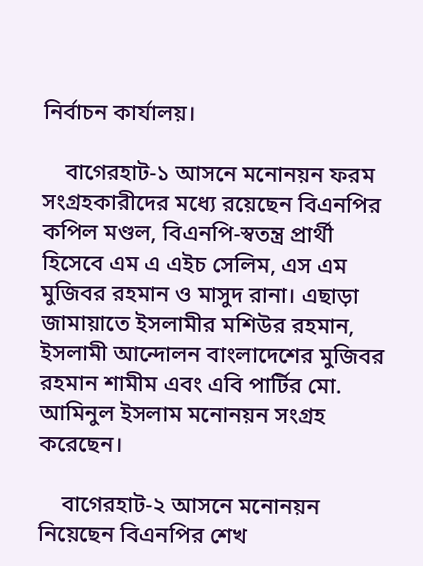নির্বাচন কার্যালয়।

    বাগেরহাট-১ আসনে মনোনয়ন ফরম সংগ্রহকারীদের মধ্যে রয়েছেন বিএনপির কপিল মণ্ডল, বিএনপি-স্বতন্ত্র প্রার্থী হিসেবে এম এ এইচ সেলিম, এস এম মুজিবর রহমান ও মাসুদ রানা। এছাড়া জামায়াতে ইসলামীর মশিউর রহমান, ইসলামী আন্দোলন বাংলাদেশের মুজিবর রহমান শামীম এবং এবি পার্টির মো. আমিনুল ইসলাম মনোনয়ন সংগ্রহ করেছেন।

    বাগেরহাট-২ আসনে মনোনয়ন নিয়েছেন বিএনপির শেখ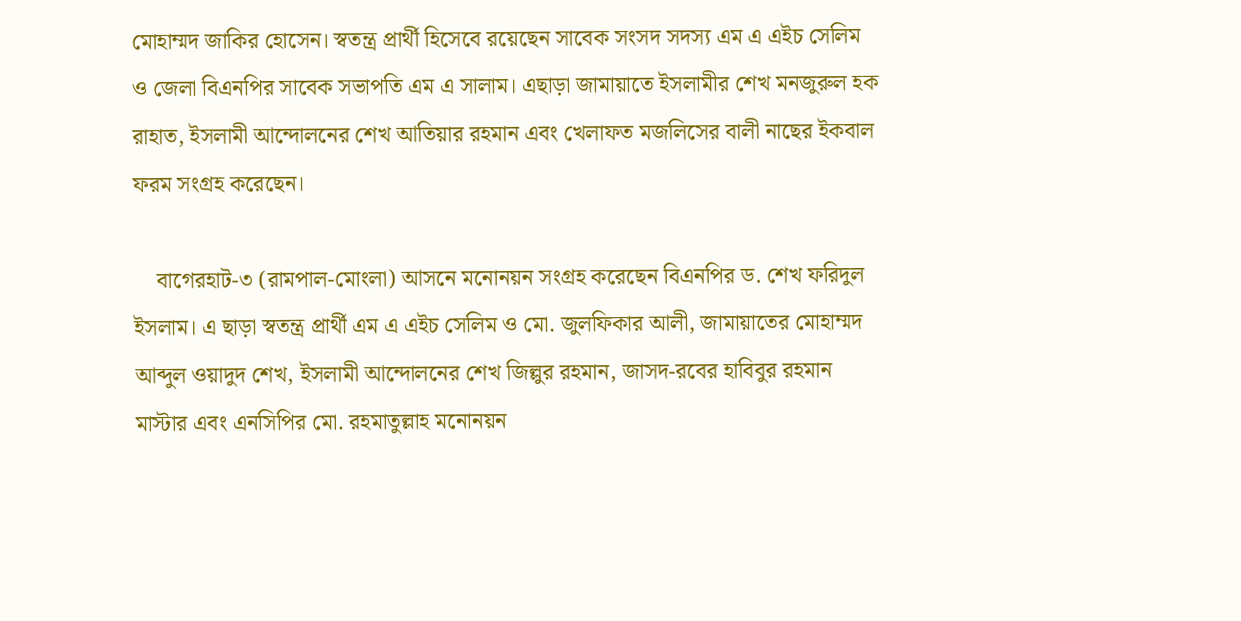মোহাম্মদ জাকির হোসেন। স্বতন্ত্র প্রার্থী হিসেবে রয়েছেন সাবেক সংসদ সদস্য এম এ এইচ সেলিম ও জেলা বিএনপির সাবেক সভাপতি এম এ সালাম। এছাড়া জামায়াতে ইসলামীর শেখ মনজুরুল হক রাহাত, ইসলামী আন্দোলনের শেখ আতিয়ার রহমান এবং খেলাফত মজলিসের বালী নাছের ইকবাল ফরম সংগ্রহ করেছেন।

    বাগেরহাট-৩ (রামপাল-মোংলা) আসনে মনোনয়ন সংগ্রহ করেছেন বিএনপির ড. শেখ ফরিদুল ইসলাম। এ ছাড়া স্বতন্ত্র প্রার্থী এম এ এইচ সেলিম ও মো. জুলফিকার আলী, জামায়াতের মোহাম্মদ আব্দুল ওয়াদুদ শেখ, ইসলামী আন্দোলনের শেখ জিল্লুর রহমান, জাসদ-রবের হাবিবুর রহমান মাস্টার এবং এনসিপির মো. রহমাতুল্লাহ মনোনয়ন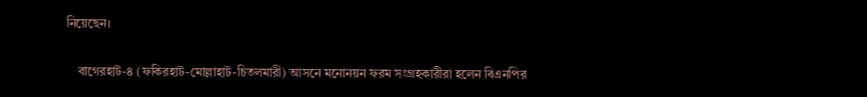নিয়েছেন।

    বাগেরহাট-৪ (ফকিরহাট-মোল্লাহাট-চিতলমারী) আসনে মনোনয়ন ফরম সংগ্রহকারীরা হলেন বিএনপির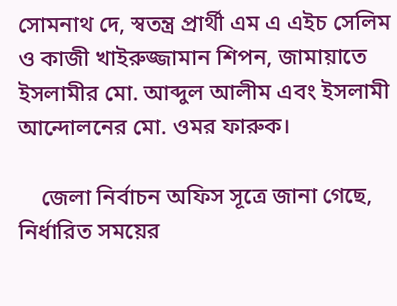সোমনাথ দে, স্বতন্ত্র প্রার্থী এম এ এইচ সেলিম ও কাজী খাইরুজ্জামান শিপন, জামায়াতে ইসলামীর মো. আব্দুল আলীম এবং ইসলামী আন্দোলনের মো. ওমর ফারুক।

    জেলা নির্বাচন অফিস সূত্রে জানা গেছে, নির্ধারিত সময়ের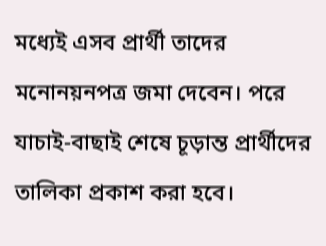মধ্যেই এসব প্রার্থী তাদের মনোনয়নপত্র জমা দেবেন। পরে যাচাই-বাছাই শেষে চূড়ান্ত প্রার্থীদের তালিকা প্রকাশ করা হবে।